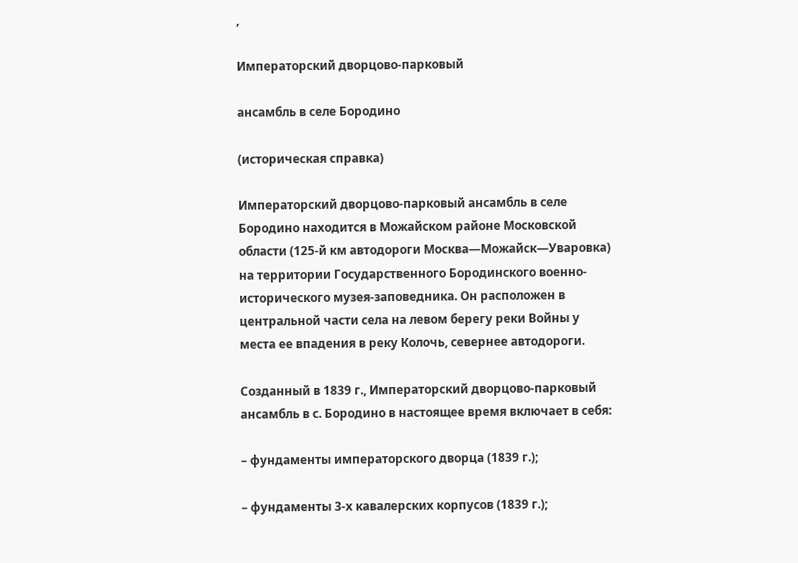,

Императорский дворцово-парковый

ансамбль в селе Бородино

(историческая справка)

Императорский дворцово-парковый ансамбль в селе Бородино находится в Можайском районе Московской области (125-й км автодороги Москва—Можайск—Уваровка) на территории Государственного Бородинского военно-исторического музея-заповедника. Он расположен в центральной части села на левом берегу реки Войны у места ее впадения в реку Колочь, севернее автодороги.

Созданный в 1839 г., Императорский дворцово-парковый ансамбль в с. Бородино в настоящее время включает в себя:

– фундаменты императорского дворца (1839 г.);

– фундаменты 3-х кавалерских корпусов (1839 г.);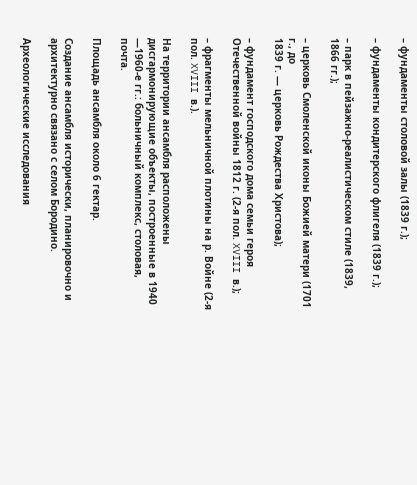– фундаменты столовой залы (1839 г.);

– фундаменты кондитерского флигеля (1839 г.);

– парк в пейзажно-реалистическом стиле (1839, 1866 гг.);

– церковь Смоленской иконы Божией матери (1701 г., до
1839 г. — церковь Рождества Христова);

– фундамент господского дома семьи героя Отечественной войны 1812 г. (2-я пол. XVIII в.);

– фрагменты мельничной плотины на р. Войне (2-я пол. XVIII в.).

На территории ансамбля расположены дисгармонирующие объекты, построенные в 1940 —1960-е гг.: больничный комплекс, столовая, почта.

Площадь ансамбля около 6 гектар.

Создание ансамбля исторически, планировочно и архитектурно связано с селом Бородино.

Археологические исследования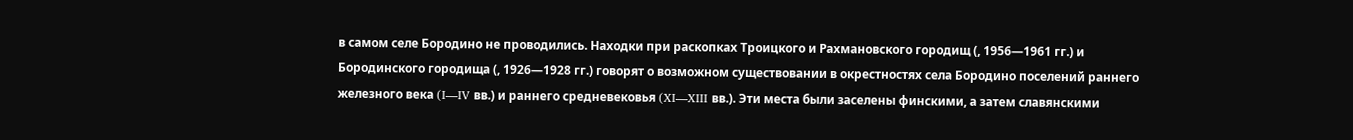в самом селе Бородино не проводились. Находки при раскопках Троицкого и Рахмановского городищ (, 1956—1961 гг.) и Бородинского городища (, 1926—1928 гг.) говорят о возможном существовании в окрестностях села Бородино поселений раннего железного века (I—IV вв.) и раннего средневековья (XI—XIII вв.). Эти места были заселены финскими, а затем славянскими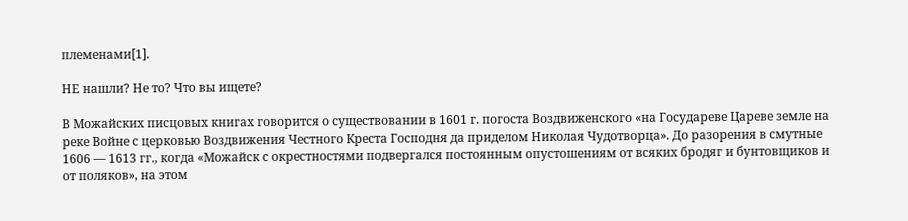племенами[1].

НЕ нашли? Не то? Что вы ищете?

В Можайских писцовых книгах говорится о существовании в 1601 г. погоста Воздвиженского «на Государеве Цареве земле на реке Войне с церковью Воздвижения Честного Креста Господня да приделом Николая Чудотворца». До разорения в смутные 1606 — 1613 гг., когда «Можайск с окрестностями подвергался постоянным опустошениям от всяких бродяг и бунтовщиков и от поляков», на этом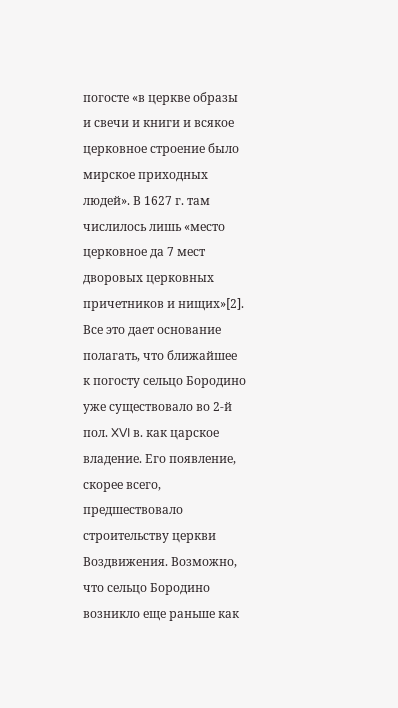погосте «в церкве образы и свечи и книги и всякое церковное строение было мирское приходных людей». В 1627 г. там числилось лишь «место церковное да 7 мест дворовых церковных причетников и нищих»[2]. Все это дает основание полагать, что ближайшее к погосту сельцо Бородино уже существовало во 2-й пол. XVI в. как царское владение. Его появление, скорее всего, предшествовало строительству церкви Воздвижения. Возможно, что сельцо Бородино возникло еще раньше как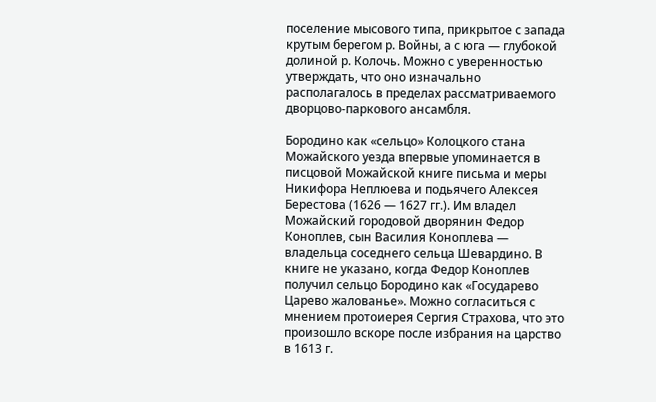поселение мысового типа, прикрытое с запада крутым берегом р. Войны, а с юга — глубокой долиной р. Колочь. Можно с уверенностью утверждать, что оно изначально располагалось в пределах рассматриваемого дворцово-паркового ансамбля.

Бородино как «сельцо» Колоцкого стана Можайского уезда впервые упоминается в писцовой Можайской книге письма и меры Никифора Неплюева и подьячего Алексея Берестова (1626 — 1627 гг.). Им владел Можайский городовой дворянин Федор Коноплев, сын Василия Коноплева — владельца соседнего сельца Шевардино. В книге не указано, когда Федор Коноплев получил сельцо Бородино как «Государево Царево жалованье». Можно согласиться с мнением протоиерея Сергия Страхова, что это произошло вскоре после избрания на царство в 1613 г.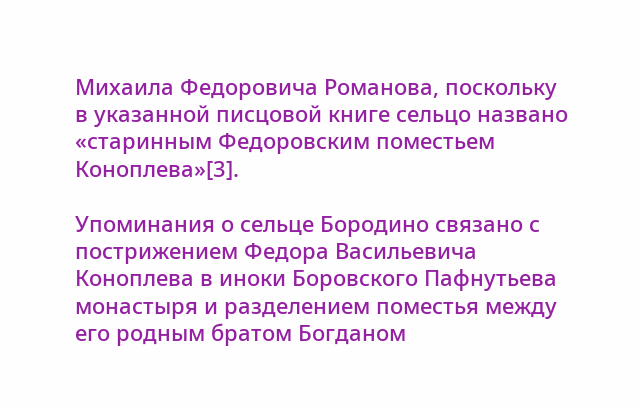Михаила Федоровича Романова, поскольку в указанной писцовой книге сельцо названо «старинным Федоровским поместьем Коноплева»[3].

Упоминания о сельце Бородино связано с пострижением Федора Васильевича Коноплева в иноки Боровского Пафнутьева монастыря и разделением поместья между его родным братом Богданом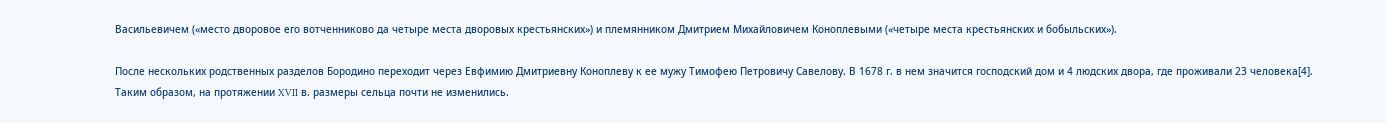Васильевичем («место дворовое его вотченниково да четыре места дворовых крестьянских») и племянником Дмитрием Михайловичем Коноплевыми («четыре места крестьянских и бобыльских»).

После нескольких родственных разделов Бородино переходит через Евфимию Дмитриевну Коноплеву к ее мужу Тимофею Петровичу Савелову. В 1678 г. в нем значится господский дом и 4 людских двора, где проживали 23 человека[4]. Таким образом, на протяжении XVII в. размеры сельца почти не изменились.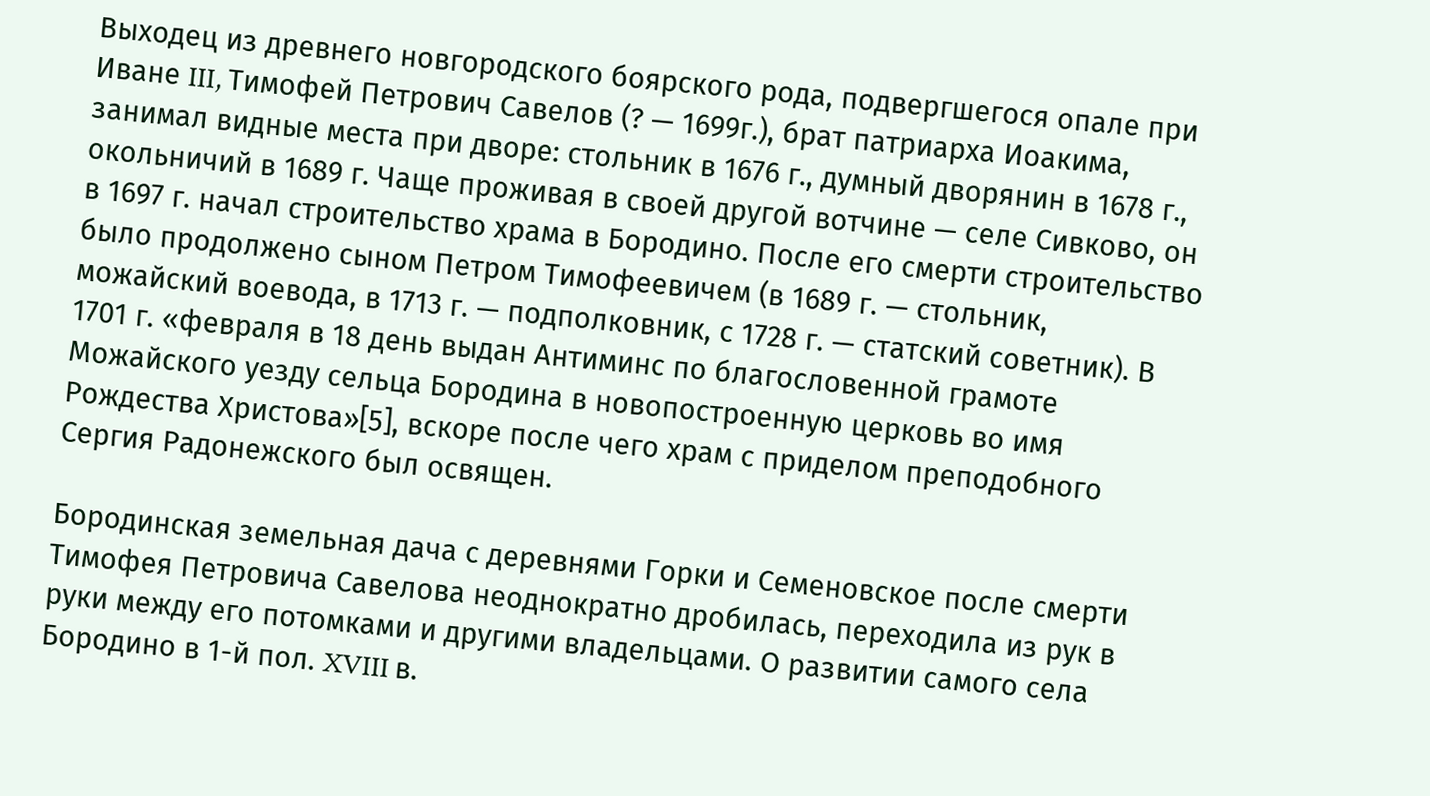Выходец из древнего новгородского боярского рода, подвергшегося опале при Иване III, Тимофей Петрович Савелов (? — 1699г.), брат патриарха Иоакима, занимал видные места при дворе: стольник в 1676 г., думный дворянин в 1678 г., окольничий в 1689 г. Чаще проживая в своей другой вотчине — селе Сивково, он в 1697 г. начал строительство храма в Бородино. После его смерти строительство было продолжено сыном Петром Тимофеевичем (в 1689 г. — стольник, можайский воевода, в 1713 г. — подполковник, с 1728 г. — статский советник). В 1701 г. «февраля в 18 день выдан Антиминс по благословенной грамоте Можайского уезду сельца Бородина в новопостроенную церковь во имя Рождества Христова»[5], вскоре после чего храм с приделом преподобного Сергия Радонежского был освящен.

Бородинская земельная дача с деревнями Горки и Семеновское после смерти Тимофея Петровича Савелова неоднократно дробилась, переходила из рук в руки между его потомками и другими владельцами. О развитии самого села Бородино в 1-й пол. XVIII в.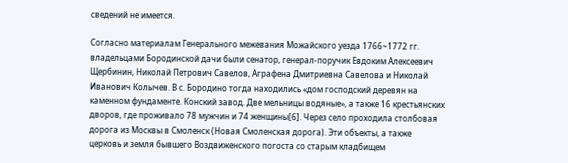сведений не имеется.

Согласно материалам Генерального межевания Можайского уезда 1766~1772 гг. владельцами Бородинской дачи были сенатор, генерал-поручик Евдоким Алексеевич Щербинин, Николай Петрович Савелов, Аграфена Дмитриевна Савелова и Николай Иванович Колычев. В с. Бородино тогда находились «дом господский деревян на каменном фундаменте. Конский завод. Две мельницы водяные», а также 16 крестьянских дворов, где проживало 78 мужчин и 74 женщины[6]. Через село проходила столбовая дорога из Москвы в Смоленск (Новая Смоленская дорога). Эти объекты, а также церковь и земля бывшего Воздвиженского погоста со старым кладбищем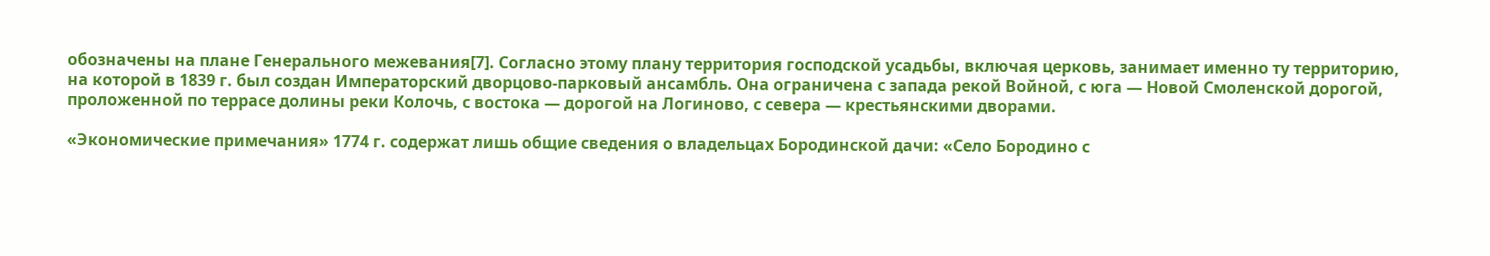обозначены на плане Генерального межевания[7]. Согласно этому плану территория господской усадьбы, включая церковь, занимает именно ту территорию, на которой в 1839 г. был создан Императорский дворцово-парковый ансамбль. Она ограничена с запада рекой Войной, с юга — Новой Смоленской дорогой, проложенной по террасе долины реки Колочь, с востока — дорогой на Логиново, с севера — крестьянскими дворами.

«Экономические примечания» 1774 г. содержат лишь общие сведения о владельцах Бородинской дачи: «Село Бородино с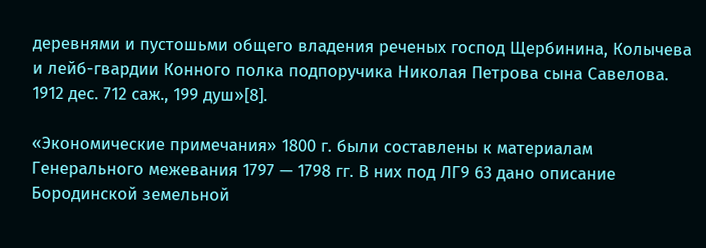деревнями и пустошьми общего владения реченых господ Щербинина, Колычева и лейб-гвардии Конного полка подпоручика Николая Петрова сына Савелова. 1912 дес. 712 саж., 199 душ»[8].

«Экономические примечания» 1800 г. были составлены к материалам Генерального межевания 1797 — 1798 гг. В них под ЛГ9 63 дано описание Бородинской земельной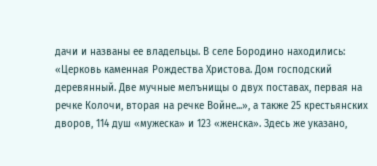дачи и названы ее владельцы. В селе Бородино находились: «Церковь каменная Рождества Христова. Дом господский деревянный. Две мучные мелънищы о двух поставах, первая на речке Колочи, вторая на речке Войне...», а также 25 крестьянских дворов, 114 душ «мужеска» и 123 «женска». Здесь же указано,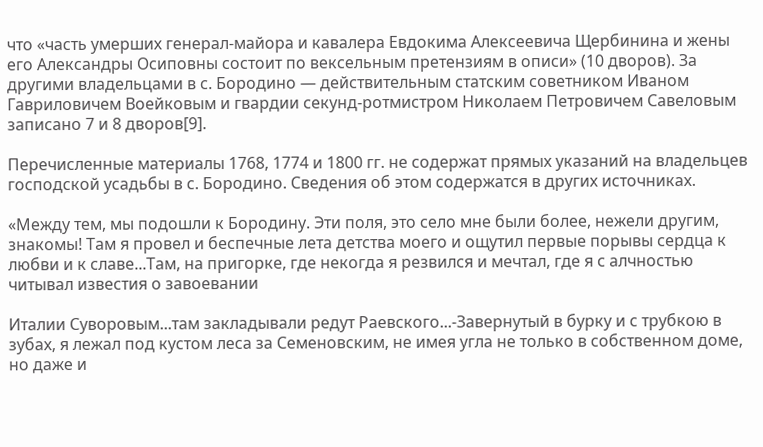что «часть умерших генерал-майора и кавалера Евдокима Алексеевича Щербинина и жены его Александры Осиповны состоит по вексельным претензиям в описи» (10 дворов). За другими владельцами в с. Бородино — действительным статским советником Иваном Гавриловичем Воейковым и гвардии секунд-ротмистром Николаем Петровичем Савеловым записано 7 и 8 дворов[9].

Перечисленные материалы 1768, 1774 и 1800 гг. не содержат прямых указаний на владельцев господской усадьбы в с. Бородино. Сведения об этом содержатся в других источниках.

«Между тем, мы подошли к Бородину. Эти поля, это село мне были более, нежели другим, знакомы! Там я провел и беспечные лета детства моего и ощутил первые порывы сердца к любви и к славе...Там, на пригорке, где некогда я резвился и мечтал, где я с алчностью читывал известия о завоевании

Италии Суворовым...там закладывали редут Раевского...-Завернутый в бурку и с трубкою в зубах, я лежал под кустом леса за Семеновским, не имея угла не только в собственном доме, но даже и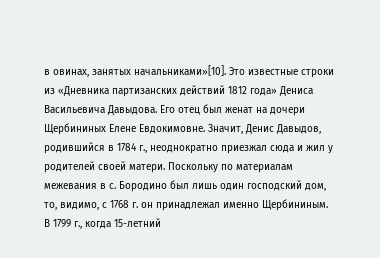в овинах, занятых начальниками»[10]. Это известные строки из «Дневника партизанских действий 1812 года» Дениса Васильевича Давыдова. Его отец был женат на дочери Щербининых Елене Евдокимовне. Значит, Денис Давыдов, родившийся в 1784 г., неоднократно приезжал сюда и жил у родителей своей матери. Поскольку по материалам межевания в с. Бородино был лишь один господский дом, то, видимо, с 1768 г. он принадлежал именно Щербининым. В 1799 г., когда 15-летний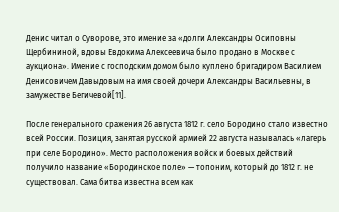Денис читал о Суворове, это имение за «долги Александры Осиповны Щербининой, вдовы Евдокима Алексеевича было продано в Москве с аукциона». Имение с господским домом было куплено бригадиром Василием Денисовичем Давыдовым на имя своей дочери Александры Васильевны, в замужестве Бегичевой[11].

После генерального сражения 26 августа 1812 г. село Бородино стало известно всей России. Позиция, занятая русской армией 22 августа называлась «лагерь при селе Бородино». Место расположения войск и боевых действий получило название «Бородинское поле» — топоним, который до 1812 г. не существовал. Сама битва известна всем как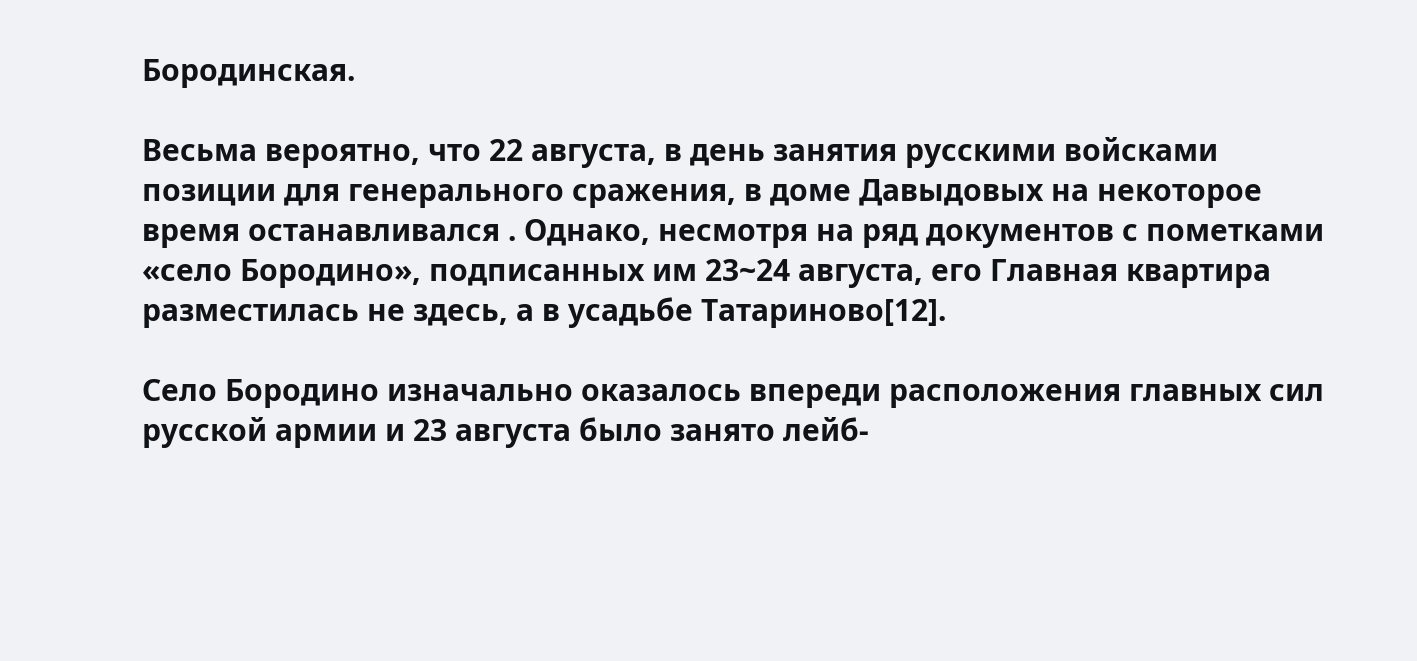Бородинская.

Весьма вероятно, что 22 августа, в день занятия русскими войсками позиции для генерального сражения, в доме Давыдовых на некоторое время останавливался . Однако, несмотря на ряд документов с пометками «село Бородино», подписанных им 23~24 августа, его Главная квартира разместилась не здесь, а в усадьбе Татариново[12].

Село Бородино изначально оказалось впереди расположения главных сил русской армии и 23 августа было занято лейб-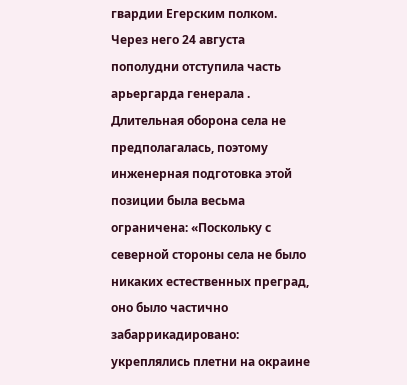гвардии Егерским полком. Через него 24 августа пополудни отступила часть арьергарда генерала . Длительная оборона села не предполагалась, поэтому инженерная подготовка этой позиции была весьма ограничена: «Поскольку с северной стороны села не было никаких естественных преград, оно было частично забаррикадировано: укреплялись плетни на окраине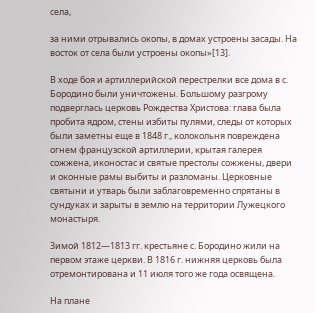села,

за ними отрывались окопы, в домах устроены засады. На восток от села были устроены окопы»[13].

В ходе боя и артиллерийской перестрелки все дома в с. Бородино были уничтожены. Большому разгрому подверглась церковь Рождества Христова: глава была пробита ядром, стены избиты пулями, следы от которых были заметны еще в 1848 г., колокольня повреждена огнем французской артиллерии, крытая галерея сожжена, иконостас и святые престолы сожжены, двери и оконные рамы выбиты и разломаны. Церковные святыни и утварь были заблаговременно спрятаны в сундуках и зарыты в землю на территории Лужецкого монастыря.

Зимой 1812—1813 гг. крестьяне с. Бородино жили на первом этаже церкви. В 1816 г. нижняя церковь была отремонтирована и 11 июля того же года освящена.

На плане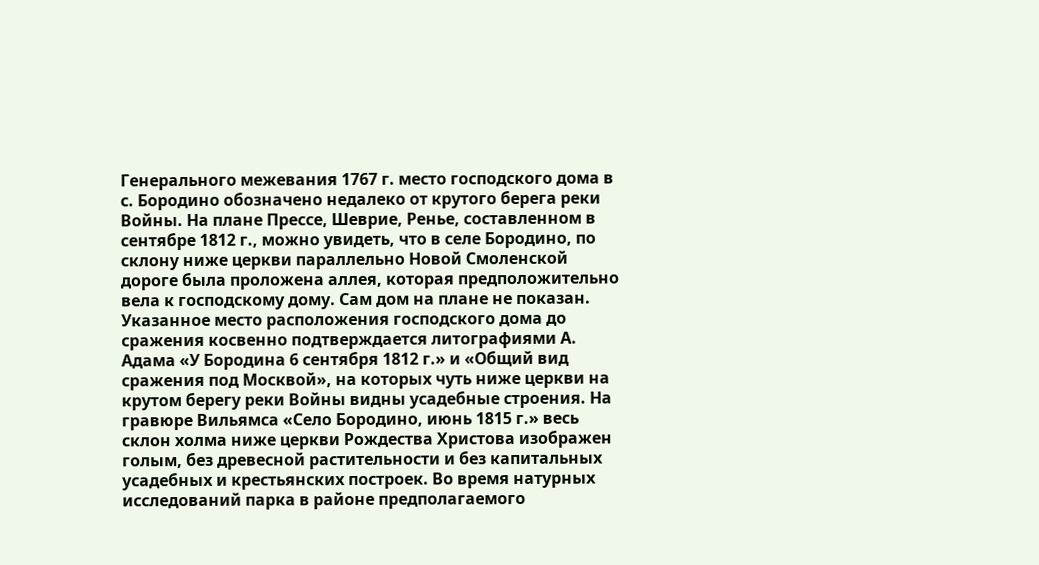Генерального межевания 1767 г. место господского дома в с. Бородино обозначено недалеко от крутого берега реки Войны. На плане Прессе, Шеврие, Ренье, составленном в сентябре 1812 г., можно увидеть, что в селе Бородино, по склону ниже церкви параллельно Новой Смоленской дороге была проложена аллея, которая предположительно вела к господскому дому. Сам дом на плане не показан. Указанное место расположения господского дома до сражения косвенно подтверждается литографиями А. Адама «У Бородина 6 сентября 1812 г.» и «Общий вид сражения под Москвой», на которых чуть ниже церкви на крутом берегу реки Войны видны усадебные строения. На гравюре Вильямса «Село Бородино, июнь 1815 г.» весь склон холма ниже церкви Рождества Христова изображен голым, без древесной растительности и без капитальных усадебных и крестьянских построек. Во время натурных исследований парка в районе предполагаемого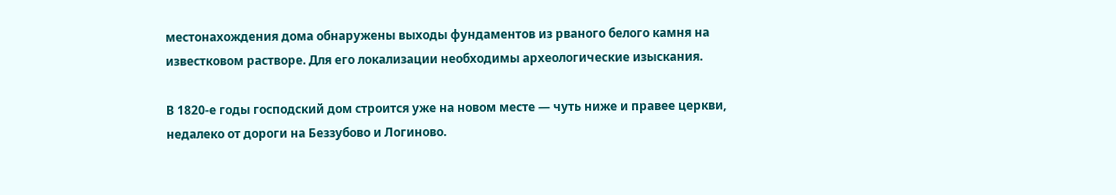местонахождения дома обнаружены выходы фундаментов из рваного белого камня на известковом растворе. Для его локализации необходимы археологические изыскания.

В 1820-е годы господский дом строится уже на новом месте — чуть ниже и правее церкви, недалеко от дороги на Беззубово и Логиново.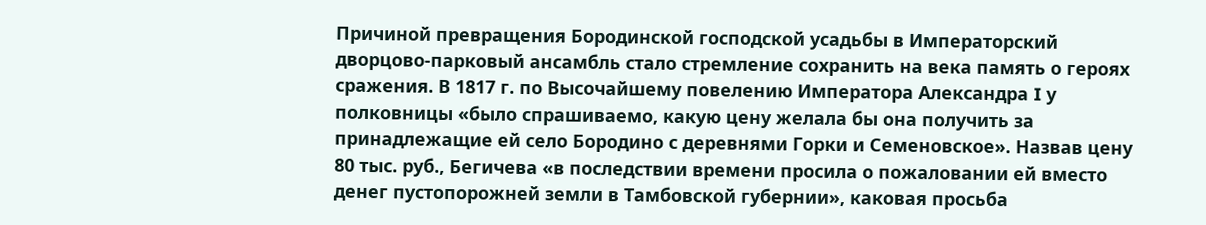Причиной превращения Бородинской господской усадьбы в Императорский дворцово-парковый ансамбль стало стремление сохранить на века память о героях сражения. В 1817 г. по Высочайшему повелению Императора Александра I у полковницы «было спрашиваемо, какую цену желала бы она получить за принадлежащие ей село Бородино с деревнями Горки и Семеновское». Назвав цену 80 тыс. руб., Бегичева «в последствии времени просила о пожаловании ей вместо денег пустопорожней земли в Тамбовской губернии», каковая просьба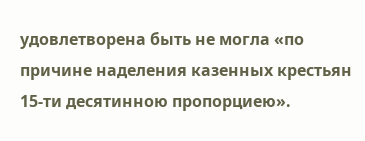удовлетворена быть не могла «по причине наделения казенных крестьян 15-ти десятинною пропорциею».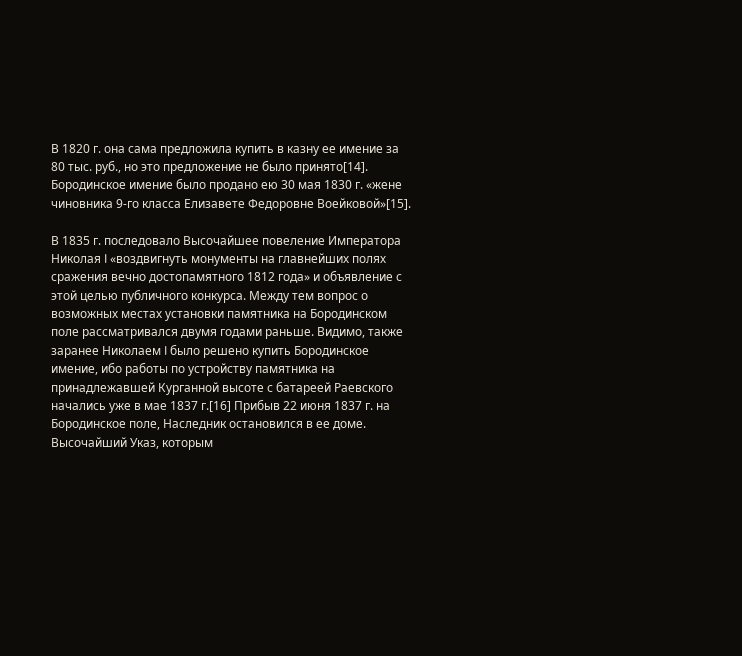В 1820 г. она сама предложила купить в казну ее имение за 80 тыс. руб., но это предложение не было принято[14]. Бородинское имение было продано ею 30 мая 1830 г. «жене чиновника 9-го класса Елизавете Федоровне Воейковой»[15].

В 1835 г. последовало Высочайшее повеление Императора Николая I «воздвигнуть монументы на главнейших полях сражения вечно достопамятного 1812 года» и объявление с этой целью публичного конкурса. Между тем вопрос о возможных местах установки памятника на Бородинском поле рассматривался двумя годами раньше. Видимо, также заранее Николаем I было решено купить Бородинское имение, ибо работы по устройству памятника на принадлежавшей Курганной высоте с батареей Раевского начались уже в мае 1837 г.[16] Прибыв 22 июня 1837 г. на Бородинское поле, Наследник остановился в ее доме. Высочайший Указ, которым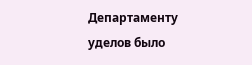Департаменту уделов было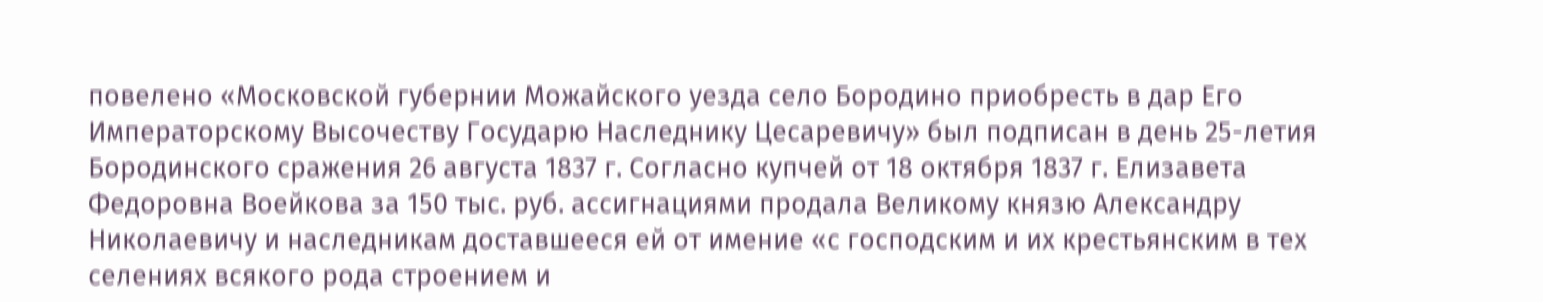повелено «Московской губернии Можайского уезда село Бородино приобресть в дар Его Императорскому Высочеству Государю Наследнику Цесаревичу» был подписан в день 25-летия Бородинского сражения 26 августа 1837 г. Согласно купчей от 18 октября 1837 г. Елизавета Федоровна Воейкова за 150 тыс. руб. ассигнациями продала Великому князю Александру Николаевичу и наследникам доставшееся ей от имение «с господским и их крестьянским в тех селениях всякого рода строением и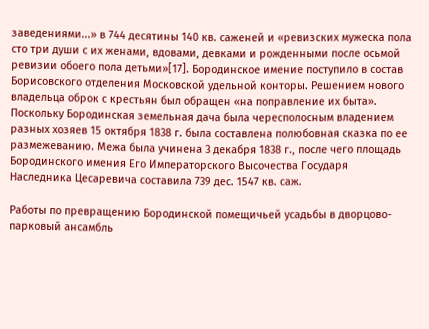заведениями...» в 744 десятины 140 кв. саженей и «ревизских мужеска пола сто три души с их женами, вдовами, девками и рожденными после осьмой ревизии обоего пола детьми»[17]. Бородинское имение поступило в состав Борисовского отделения Московской удельной конторы. Решением нового владельца оброк с крестьян был обращен «на поправление их быта». Поскольку Бородинская земельная дача была чересполосным владением разных хозяев 15 октября 1838 г. была составлена полюбовная сказка по ее размежеванию. Межа была учинена 3 декабря 1838 г., после чего площадь Бородинского имения Его Императорского Высочества Государя Наследника Цесаревича составила 739 дес. 1547 кв. саж.

Работы по превращению Бородинской помещичьей усадьбы в дворцово-парковый ансамбль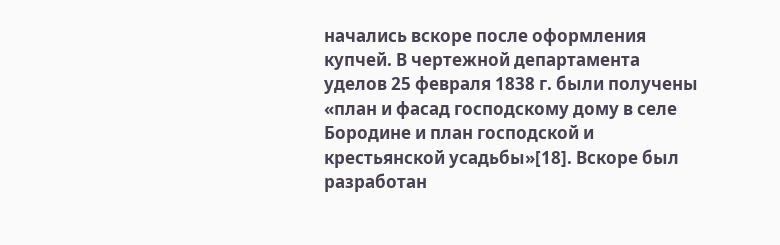начались вскоре после оформления купчей. В чертежной департамента уделов 25 февраля 1838 г. были получены «план и фасад господскому дому в селе Бородине и план господской и крестьянской усадьбы»[18]. Вскоре был разработан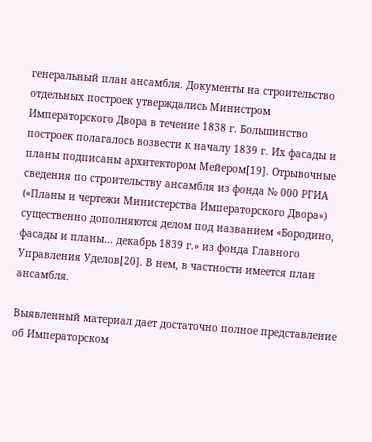генеральный план ансамбля. Документы на строительство отдельных построек утверждались Министром Императорского Двора в течение 1838 г. Большинство построек полагалось возвести к началу 1839 г. Их фасады и планы подписаны архитектором Мейером[19]. Отрывочные сведения по строительству ансамбля из фонда № 000 РГИА («Планы и чертежи Министерства Императорского Двора») существенно дополняются делом под названием «Бородино, фасады и планы... декабрь 1839 г.» из фонда Главного Управления Уделов[20]. В нем, в частности имеется план ансамбля.

Выявленный материал дает достаточно полное представление об Императорском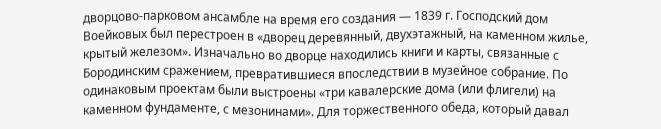дворцово-парковом ансамбле на время его создания — 1839 г. Господский дом Воейковых был перестроен в «дворец деревянный, двухэтажный, на каменном жилье, крытый железом». Изначально во дворце находились книги и карты, связанные с Бородинским сражением, превратившиеся впоследствии в музейное собрание. По одинаковым проектам были выстроены «три кавалерские дома (или флигели) на каменном фундаменте, с мезонинами». Для торжественного обеда, который давал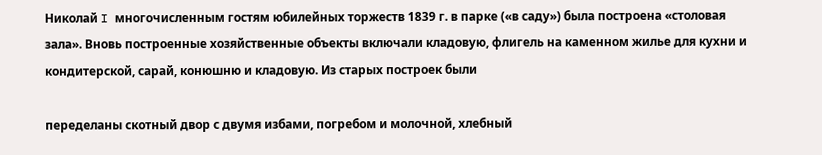Николай I многочисленным гостям юбилейных торжеств 1839 г. в парке («в саду») была построена «столовая зала». Вновь построенные хозяйственные объекты включали кладовую, флигель на каменном жилье для кухни и кондитерской, сарай, конюшню и кладовую. Из старых построек были

переделаны скотный двор с двумя избами, погребом и молочной, хлебный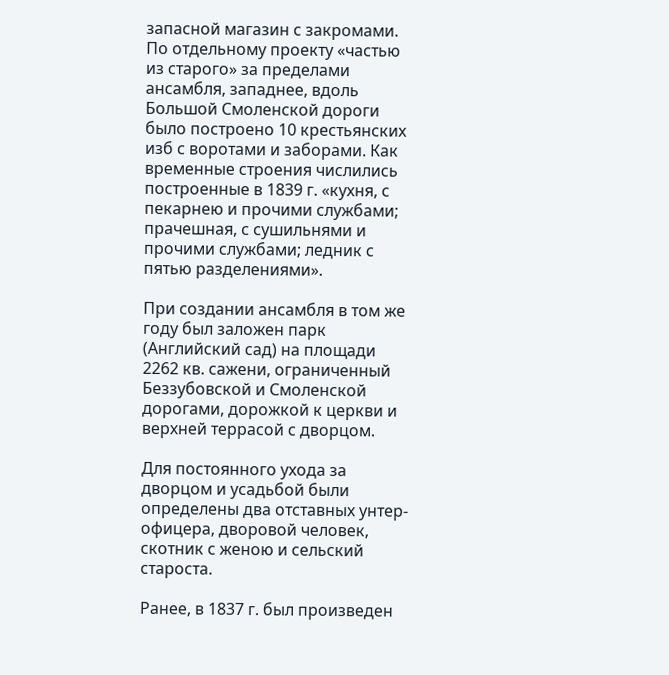запасной магазин с закромами. По отдельному проекту «частью из старого» за пределами ансамбля, западнее, вдоль Большой Смоленской дороги было построено 10 крестьянских изб с воротами и заборами. Как временные строения числились построенные в 1839 г. «кухня, с пекарнею и прочими службами; прачешная, с сушильнями и прочими службами; ледник с пятью разделениями».

При создании ансамбля в том же году был заложен парк (Английский сад) на площади 2262 кв. сажени, ограниченный Беззубовской и Смоленской дорогами, дорожкой к церкви и верхней террасой с дворцом.

Для постоянного ухода за дворцом и усадьбой были определены два отставных унтер-офицера, дворовой человек, скотник с женою и сельский староста.

Ранее, в 1837 г. был произведен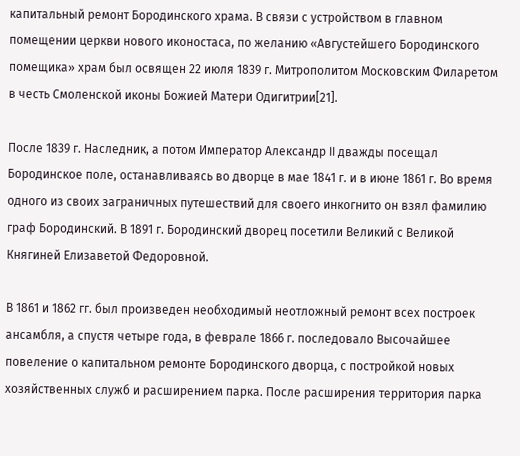капитальный ремонт Бородинского храма. В связи с устройством в главном помещении церкви нового иконостаса, по желанию «Августейшего Бородинского помещика» храм был освящен 22 июля 1839 г. Митрополитом Московским Филаретом в честь Смоленской иконы Божией Матери Одигитрии[21].

После 1839 г. Наследник, а потом Император Александр II дважды посещал Бородинское поле, останавливаясь во дворце в мае 1841 г. и в июне 1861 г. Во время одного из своих заграничных путешествий для своего инкогнито он взял фамилию граф Бородинский. В 1891 г. Бородинский дворец посетили Великий с Великой Княгиней Елизаветой Федоровной.

В 1861 и 1862 гг. был произведен необходимый неотложный ремонт всех построек ансамбля, а спустя четыре года, в феврале 1866 г. последовало Высочайшее повеление о капитальном ремонте Бородинского дворца, с постройкой новых хозяйственных служб и расширением парка. После расширения территория парка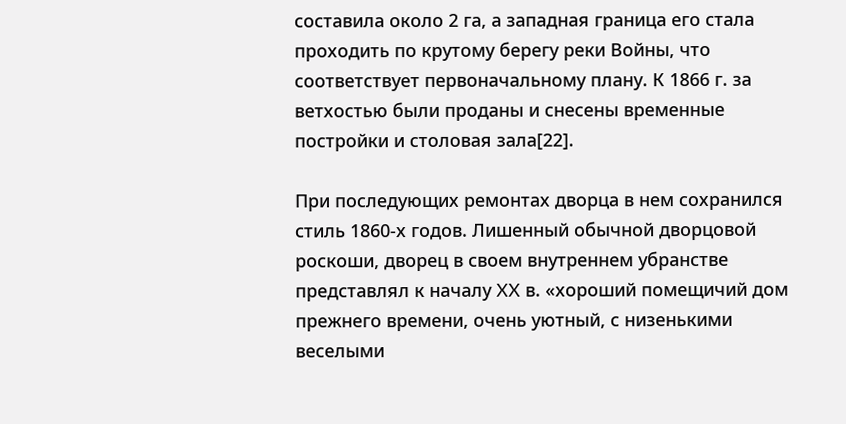составила около 2 га, а западная граница его стала проходить по крутому берегу реки Войны, что соответствует первоначальному плану. К 1866 г. за ветхостью были проданы и снесены временные постройки и столовая зала[22].

При последующих ремонтах дворца в нем сохранился стиль 1860-х годов. Лишенный обычной дворцовой роскоши, дворец в своем внутреннем убранстве представлял к началу XX в. «хороший помещичий дом прежнего времени, очень уютный, с низенькими веселыми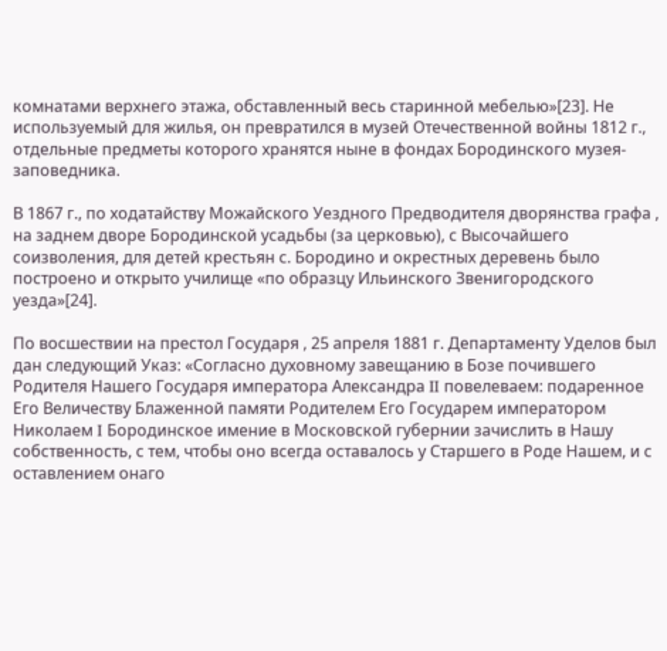комнатами верхнего этажа, обставленный весь старинной мебелью»[23]. Не используемый для жилья, он превратился в музей Отечественной войны 1812 г., отдельные предметы которого хранятся ныне в фондах Бородинского музея-заповедника.

В 1867 г., по ходатайству Можайского Уездного Предводителя дворянства графа , на заднем дворе Бородинской усадьбы (за церковью), с Высочайшего соизволения, для детей крестьян с. Бородино и окрестных деревень было построено и открыто училище «по образцу Ильинского Звенигородского уезда»[24].

По восшествии на престол Государя , 25 апреля 1881 г. Департаменту Уделов был дан следующий Указ: «Согласно духовному завещанию в Бозе почившего Родителя Нашего Государя императора Александра II повелеваем: подаренное Его Величеству Блаженной памяти Родителем Его Государем императором Николаем I Бородинское имение в Московской губернии зачислить в Нашу собственность, с тем, чтобы оно всегда оставалось у Старшего в Роде Нашем, и с оставлением онаго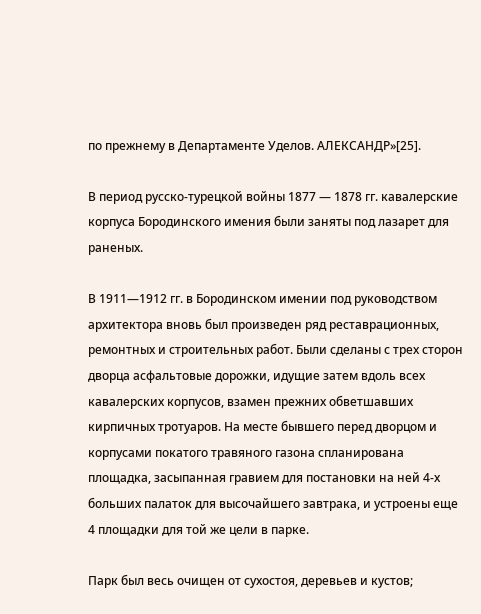по прежнему в Департаменте Уделов. АЛЕКСАНДР»[25].

В период русско-турецкой войны 1877 — 1878 гг. кавалерские корпуса Бородинского имения были заняты под лазарет для раненых.

В 1911—1912 гг. в Бородинском имении под руководством архитектора вновь был произведен ряд реставрационных, ремонтных и строительных работ. Были сделаны с трех сторон дворца асфальтовые дорожки, идущие затем вдоль всех кавалерских корпусов, взамен прежних обветшавших кирпичных тротуаров. На месте бывшего перед дворцом и корпусами покатого травяного газона спланирована площадка, засыпанная гравием для постановки на ней 4-х больших палаток для высочайшего завтрака, и устроены еще 4 площадки для той же цели в парке.

Парк был весь очищен от сухостоя, деревьев и кустов;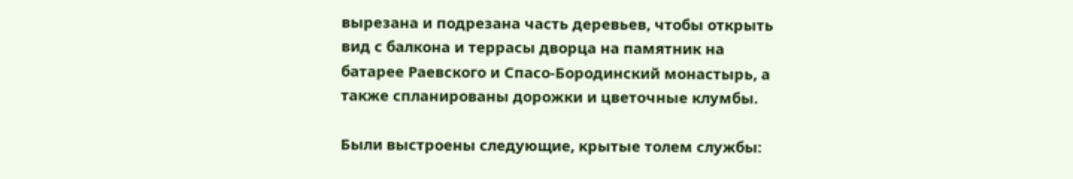вырезана и подрезана часть деревьев, чтобы открыть вид с балкона и террасы дворца на памятник на батарее Раевского и Спасо-Бородинский монастырь, а также спланированы дорожки и цветочные клумбы.

Были выстроены следующие, крытые толем службы: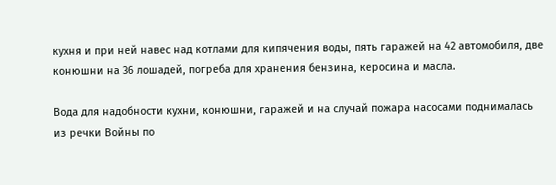кухня и при ней навес над котлами для кипячения воды, пять гаражей на 42 автомобиля, две конюшни на 36 лошадей, погреба для хранения бензина, керосина и масла.

Вода для надобности кухни, конюшни, гаражей и на случай пожара насосами поднималась из речки Войны по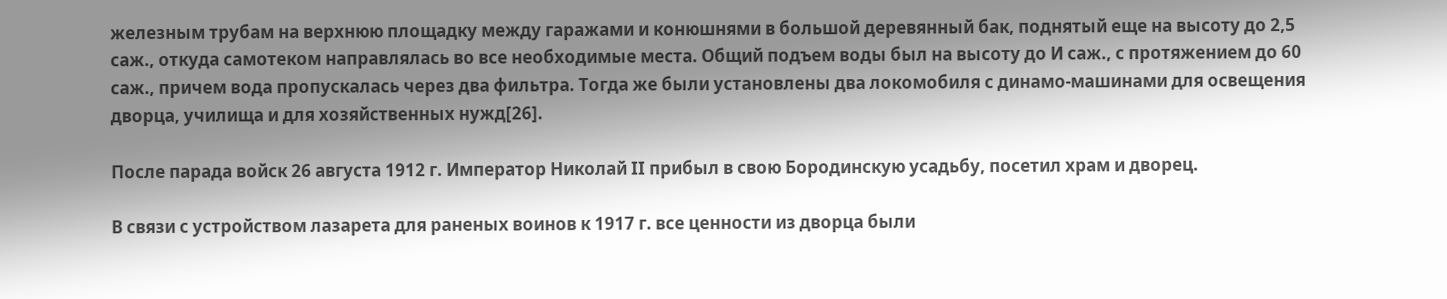железным трубам на верхнюю площадку между гаражами и конюшнями в большой деревянный бак, поднятый еще на высоту до 2,5 саж., откуда самотеком направлялась во все необходимые места. Общий подъем воды был на высоту до И саж., с протяжением до 60 саж., причем вода пропускалась через два фильтра. Тогда же были установлены два локомобиля с динамо-машинами для освещения дворца, училища и для хозяйственных нужд[26].

После парада войск 26 августа 1912 г. Император Николай II прибыл в свою Бородинскую усадьбу, посетил храм и дворец.

В связи с устройством лазарета для раненых воинов к 1917 г. все ценности из дворца были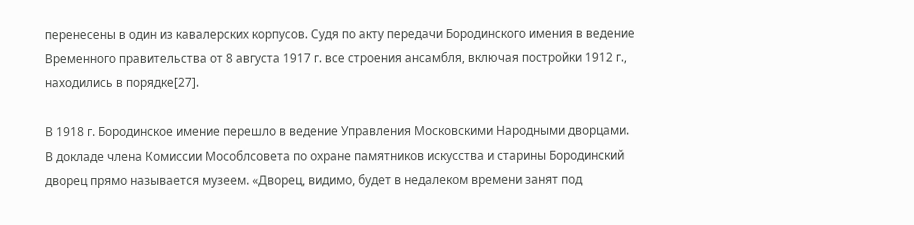перенесены в один из кавалерских корпусов. Судя по акту передачи Бородинского имения в ведение Временного правительства от 8 августа 1917 г. все строения ансамбля, включая постройки 1912 г., находились в порядке[27].

В 1918 г. Бородинское имение перешло в ведение Управления Московскими Народными дворцами. В докладе члена Комиссии Мособлсовета по охране памятников искусства и старины Бородинский дворец прямо называется музеем. «Дворец, видимо, будет в недалеком времени занят под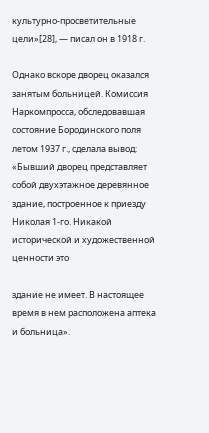культурно-просветительные цели»[28], — писал он в 1918 г.

Однако вскоре дворец оказался занятым больницей. Комиссия Наркомпросса, обследовавшая состояние Бородинского поля летом 1937 г., сделала вывод: «Бывший дворец представляет собой двухэтажное деревянное здание, построенное к приезду Николая 1-го. Никакой исторической и художественной ценности это

здание не имеет. В настоящее время в нем расположена аптека и больница».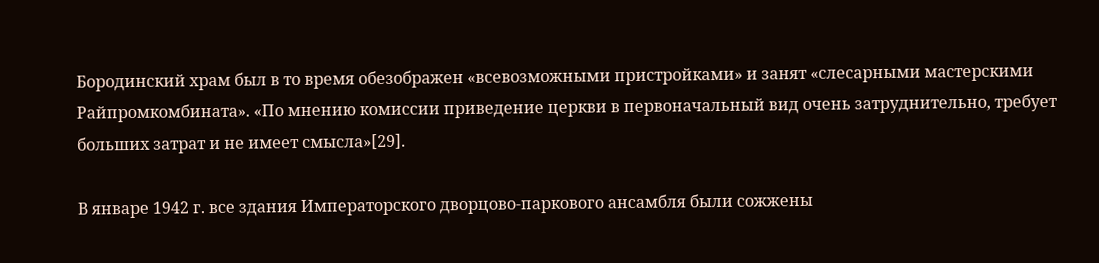Бородинский храм был в то время обезображен «всевозможными пристройками» и занят «слесарными мастерскими Райпромкомбината». «По мнению комиссии приведение церкви в первоначальный вид очень затруднительно, требует больших затрат и не имеет смысла»[29].

В январе 1942 г. все здания Императорского дворцово-паркового ансамбля были сожжены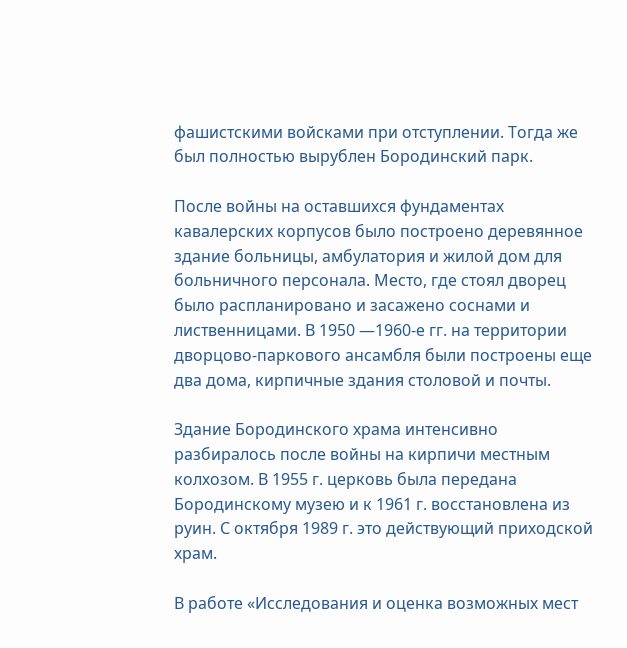фашистскими войсками при отступлении. Тогда же был полностью вырублен Бородинский парк.

После войны на оставшихся фундаментах кавалерских корпусов было построено деревянное здание больницы, амбулатория и жилой дом для больничного персонала. Место, где стоял дворец было распланировано и засажено соснами и лиственницами. В 1950 —1960-е гг. на территории дворцово-паркового ансамбля были построены еще два дома, кирпичные здания столовой и почты.

Здание Бородинского храма интенсивно разбиралось после войны на кирпичи местным колхозом. В 1955 г. церковь была передана Бородинскому музею и к 1961 г. восстановлена из руин. С октября 1989 г. это действующий приходской храм.

В работе «Исследования и оценка возможных мест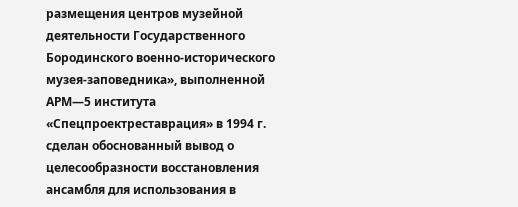размещения центров музейной деятельности Государственного Бородинского военно-исторического музея-заповедника», выполненной АРМ—5 института «Спецпроектреставрация» в 1994 г. сделан обоснованный вывод о целесообразности восстановления ансамбля для использования в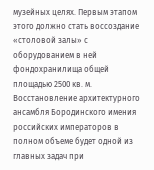музейных целях. Первым этапом этого должно стать воссоздание «столовой залы» с оборудованием в ней фондохранилища общей площадью 2500 кв. м. Восстановление архитектурного ансамбля Бородинского имения российских императоров в полном объеме будет одной из главных задач при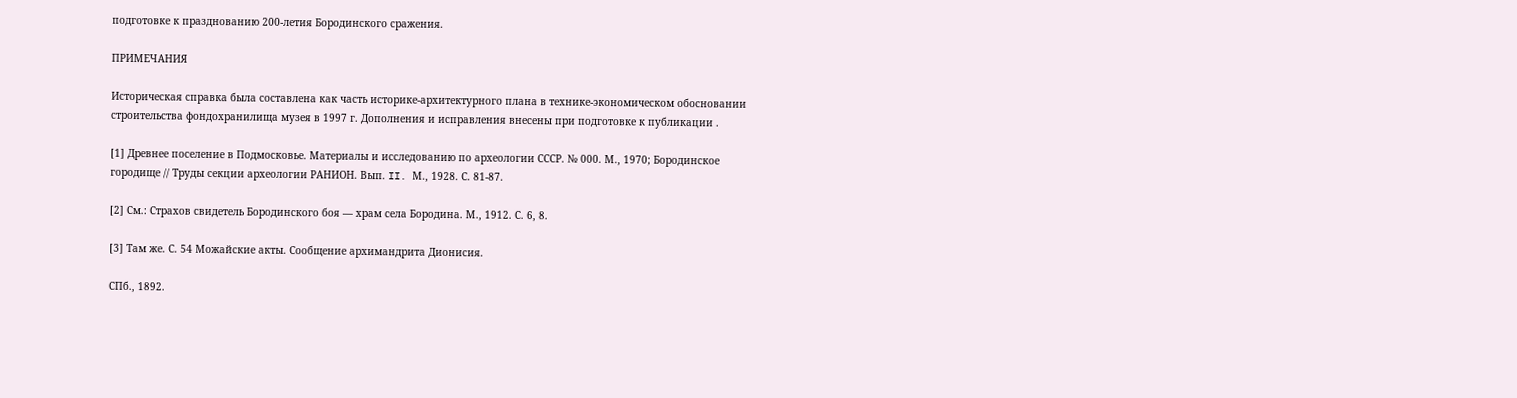подготовке к празднованию 200-летия Бородинского сражения.

ПРИМЕЧАНИЯ

Историческая справка была составлена как часть историке-архитектурного плана в технике-экономическом обосновании строительства фондохранилища музея в 1997 г. Дополнения и исправления внесены при подготовке к публикации .

[1] Древнее поселение в Подмосковье. Материалы и исследованию по археологии СССР. № 000. М., 1970; Бородинское городище // Труды секции археологии РАНИОН. Вып. II. М., 1928. С. 81-87.

[2] См.: Страхов свидетель Бородинского боя — храм села Бородина. М., 1912. С. 6, 8.

[3] Там же. С. 54 Можайские акты. Сообщение архимандрита Дионисия.

СПб., 1892.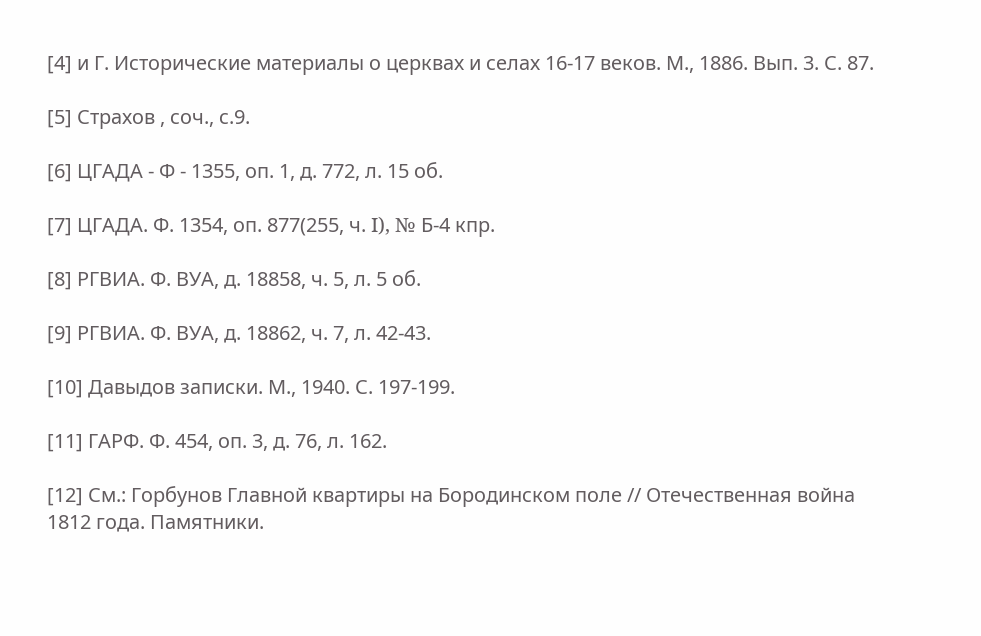[4] и Г. Исторические материалы о церквах и селах 16-17 веков. М., 1886. Вып. 3. С. 87.

[5] Страхов , соч., с.9.

[6] ЦГАДА - Ф - 1355, оп. 1, д. 772, л. 15 об.

[7] ЦГАДА. Ф. 1354, оп. 877(255, ч. I), № Б-4 кпр.

[8] РГВИА. Ф. ВУА, д. 18858, ч. 5, л. 5 об.

[9] РГВИА. Ф. ВУА, д. 18862, ч. 7, л. 42-43.

[10] Давыдов записки. М., 1940. С. 197-199.

[11] ГАРФ. Ф. 454, оп. 3, д. 76, л. 162.

[12] См.: Горбунов Главной квартиры на Бородинском поле // Отечественная война 1812 года. Памятники.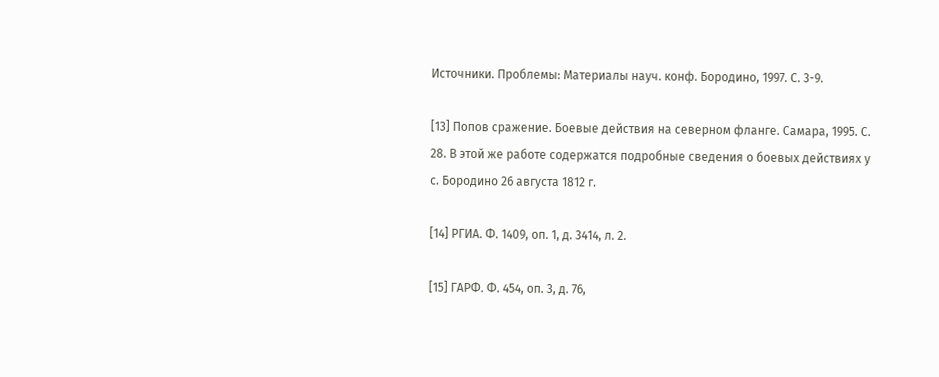Источники. Проблемы: Материалы науч. конф. Бородино, 1997. С. 3-9.

[13] Попов сражение. Боевые действия на северном фланге. Самара, 1995. С. 28. В этой же работе содержатся подробные сведения о боевых действиях у с. Бородино 26 августа 1812 г.

[14] РГИА. Ф. 1409, оп. 1, д. 3414, л. 2.

[15] ГАРФ. Ф. 454, оп. 3, д. 76,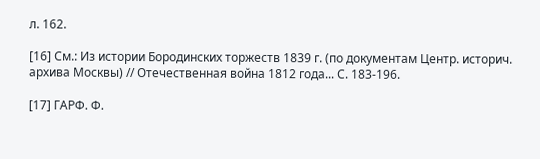л. 162.

[16] См.: Из истории Бородинских торжеств 1839 г. (по документам Центр. историч. архива Москвы) // Отечественная война 1812 года... С. 183-196.

[17] ГАРФ. Ф.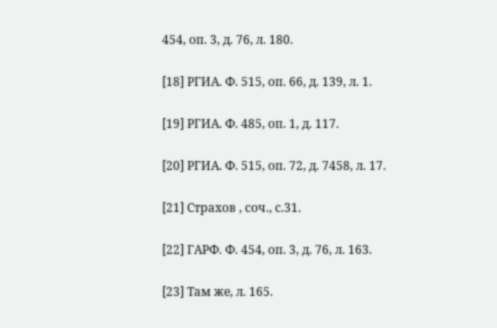454, оп. 3, д. 76, л. 180.

[18] РГИА. Ф. 515, оп. 66, д. 139, л. 1.

[19] РГИА. Ф. 485, оп. 1, д. 117.

[20] РГИА. Ф. 515, оп. 72, д. 7458, л. 17.

[21] Страхов , соч., с.31.

[22] ГАРФ. Ф. 454, оп. 3, д. 76, л. 163.

[23] Там же, л. 165.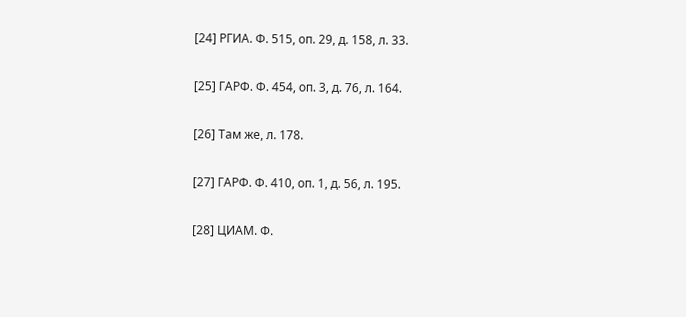[24] РГИА. Ф. 515, оп. 29, д. 158, л. 33.

[25] ГАРФ. Ф. 454, оп. 3, д. 76, л. 164.

[26] Там же, л. 178.

[27] ГАРФ. Ф. 410, оп. 1, д. 56, л. 195.

[28] ЦИАМ. Ф.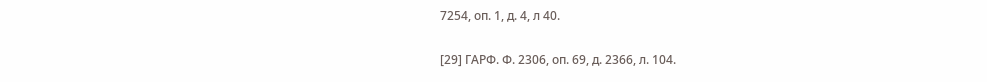7254, оп. 1, д. 4, л 40.

[29] ГАРФ. Ф. 2306, оп. 69, д. 2366, л. 104.